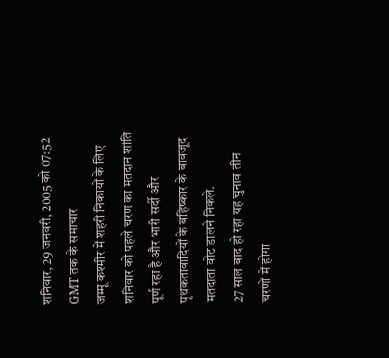शनिवार, 29 जनवरी, 2005 को 07:52 GMT तक के समाचार
जम्मू कश्मीर में शहरी निकायों के लिए शनिवार को पहले चरण का मतदान शांति पूर्ण रहा है और भारी सर्दी और पृथकतावादियों के बहिष्कार के बावजूद मतदाता वोट डालने निकले.
27 साल बाद हो रहा यह चुनाव तीन चरणों में होगा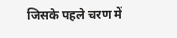जिसके पहले चरण में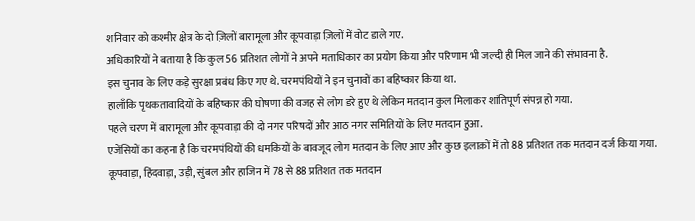शनिवार को कश्मीर क्षेत्र के दो ज़िलों बारामूला और कूपवाड़ा ज़िलों में वोट डाले गए.
अधिकारियों ने बताया है कि कुल 56 प्रतिशत लोगों ने अपने मताधिकार का प्रयोग किया और परिणाम भी जल्दी ही मिल जाने की संभावना है.
इस चुनाव के लिए कड़े सुरक्षा प्रबंध किए गए थे. चरमपंथियों ने इन चुनावों का बहिष्कार किया था.
हालाँकि पृथकतावादियों के बहिष्कार की घोषणा की वजह से लोग डरे हुए थे लेकिन मतदान कुल मिलाकर शांतिपूर्ण संपन्न हो गया.
पहले चरण में बारामूला और कूपवाड़ा की दो नगर परिषदों और आठ नगर समितियों के लिए मतदान हुआ.
एजेंसियों का कहना है कि चरमपंथियों की धमकियों के बावजूद लोग मतदान के लिए आए और कुछ इलाक़ों में तो 88 प्रतिशत तक मतदान दर्ज किया गया.
कूपवाड़ा, हिंदवाड़ा, उड़ी, सुंबल और हाजिन में 78 से 88 प्रतिशत तक मतदान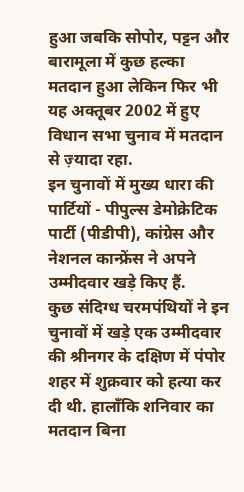हुआ जबकि सोपोर, पट्टन और बारामूला में कुछ हल्का मतदान हुआ लेकिन फिर भी यह अक्तूबर 2002 में हुए विधान सभा चुनाव में मतदान से ज़्यादा रहा.
इन चुनावों में मुख्य धारा की पार्टियों - पीपुल्स डेमोक्रेटिक पार्टी (पीडीपी), कांग्रेस और नेशनल कान्फ्रेंस ने अपने उम्मीदवार खड़े किए हैं.
कुछ संदिग्ध चरमपंथियों ने इन चुनावों में खड़े एक उम्मीदवार की श्रीनगर के दक्षिण में पंपोर शहर में शुक्रवार को हत्या कर दी थी. हालाँकि शनिवार का मतदान बिना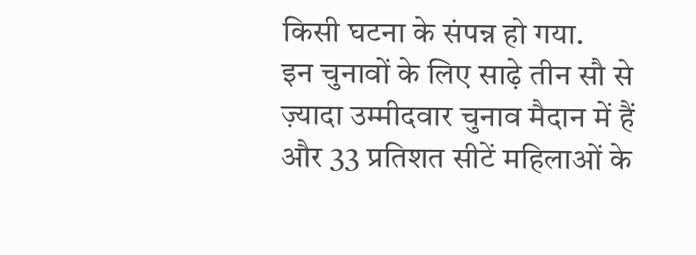किसी घटना के संपन्न हो गया.
इन चुनावों के लिए साढ़े तीन सौ से ज़्यादा उम्मीदवार चुनाव मैदान में हैं और 33 प्रतिशत सीटें महिलाओं के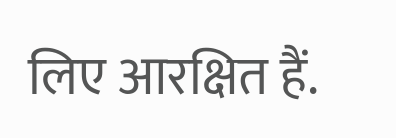लिए आरक्षित हैं.